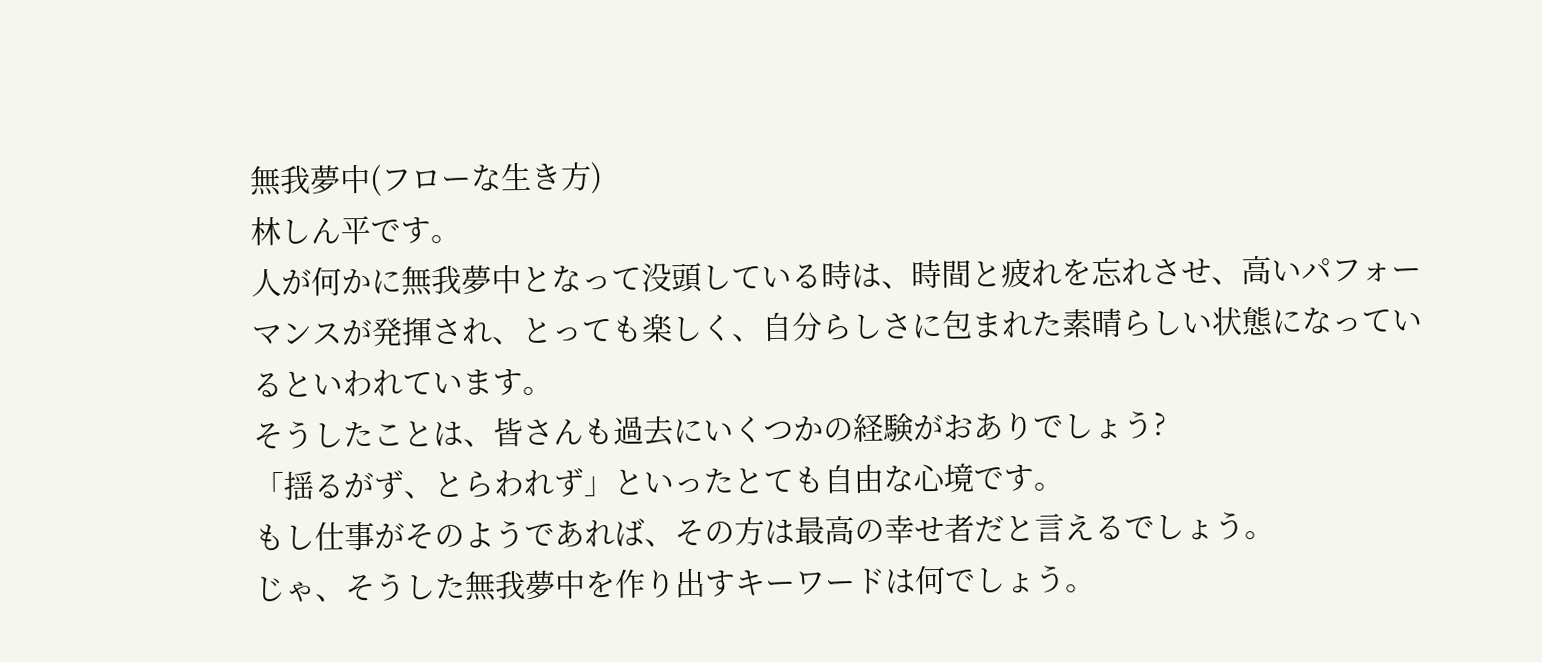無我夢中(フローな生き方)
林しん平です。
人が何かに無我夢中となって没頭している時は、時間と疲れを忘れさせ、高いパフォーマンスが発揮され、とっても楽しく、自分らしさに包まれた素晴らしい状態になっているといわれています。
そうしたことは、皆さんも過去にいくつかの経験がおありでしょう?
「揺るがず、とらわれず」といったとても自由な心境です。
もし仕事がそのようであれば、その方は最高の幸せ者だと言えるでしょう。
じゃ、そうした無我夢中を作り出すキーワードは何でしょう。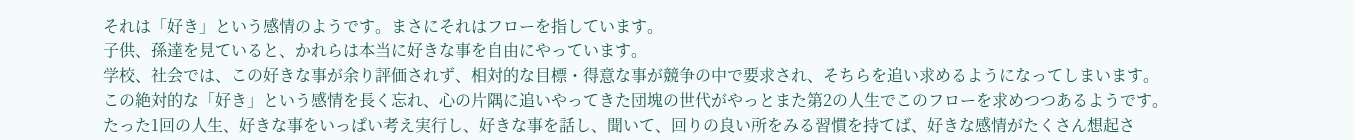それは「好き」という感情のようです。まさにそれはフローを指しています。
子供、孫達を見ていると、かれらは本当に好きな事を自由にやっています。
学校、社会では、この好きな事が余り評価されず、相対的な目標・得意な事が競争の中で要求され、そちらを追い求めるようになってしまいます。
この絶対的な「好き」という感情を長く忘れ、心の片隅に追いやってきた団塊の世代がやっとまた第2の人生でこのフローを求めつつあるようです。
たった1回の人生、好きな事をいっぱい考え実行し、好きな事を話し、聞いて、回りの良い所をみる習慣を持てば、好きな感情がたくさん想起さ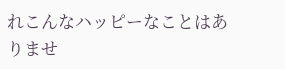れこんなハッピーなことはありませ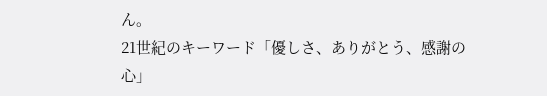ん。
21世紀のキーワード「優しさ、ありがとう、感謝の心」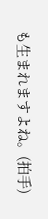も生まれますよね。(拍手)